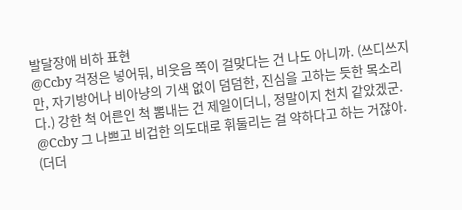발달장애 비하 표현
@Ccby 걱정은 넣어둬, 비웃음 쪽이 걸맞다는 건 나도 아니까. (쓰디쓰지만, 자기방어나 비아냥의 기색 없이 덤덤한, 진심을 고하는 듯한 목소리다.) 강한 척 어른인 척 뽐내는 건 제일이더니, 정말이지 천치 같았겠군.
@Ccby 그 나쁘고 비겁한 의도대로 휘둘리는 걸 약하다고 하는 거잖아. (더더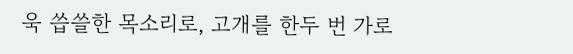욱 씁쓸한 목소리로, 고개를 한두 번 가로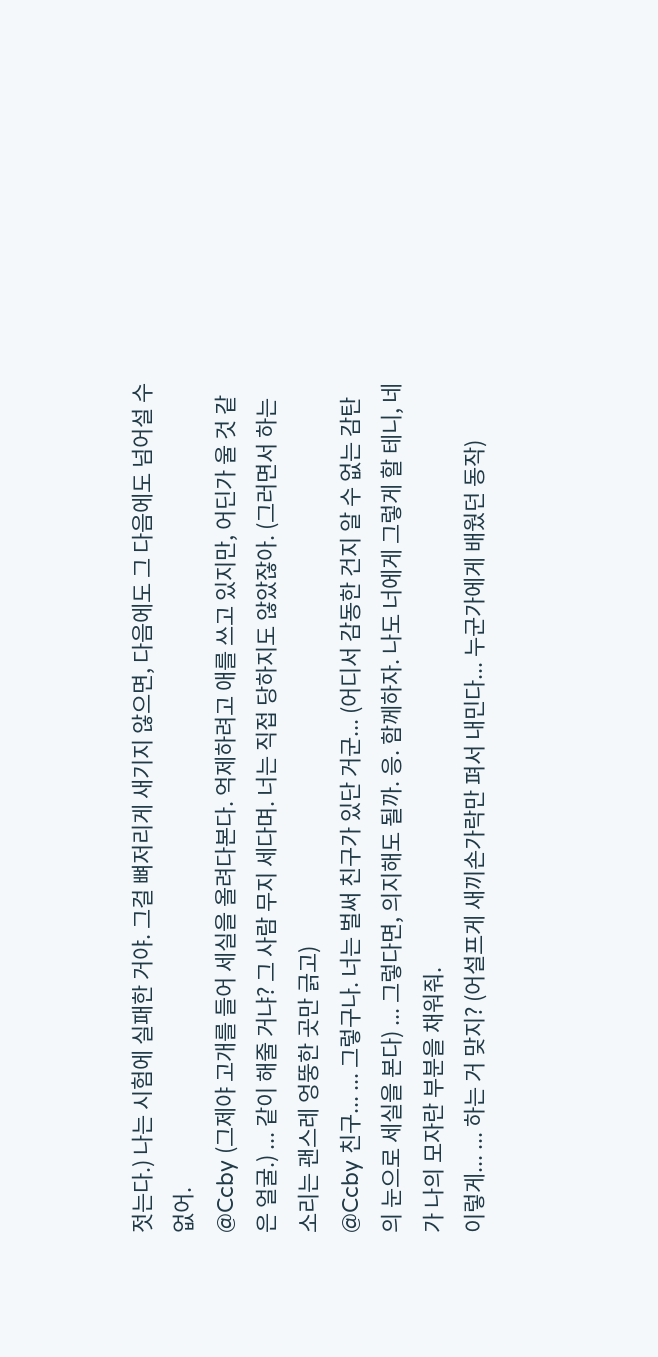젓는다.) 나는 시험에 실패한 거야. 그걸 뼈저리게 새기지 않으면, 다음에도 그 다음에도 넘어설 수 없어.
@Ccby (그제야 고개를 들어 세실을 올려다본다. 억제하려고 애를 쓰고 있지만, 어딘가 울 것 같은 얼굴.) ... 같이 해줄 거냐? 그 사람 무지 세다며. 너는 직접 당하지도 않았잖아. (그러면서 하는 소리는 괜스레 엉뚱한 곳만 긁고)
@Ccby 친구... ... 그렇구나. 너는 벌써 친구가 있단 거군... (어디서 감동한 건지 알 수 없는 감탄의 눈으로 세실을 본다) ... 그렇다면, 의지해도 될까. 응. 함께하자. 나도 너에게 그렇게 할 테니, 네가 나의 모자란 부분을 채워줘.
이렇게... ... 하는 거 맞지? (어설프게 새끼손가락만 펴서 내민다... 누군가에게 배웠던 동작)